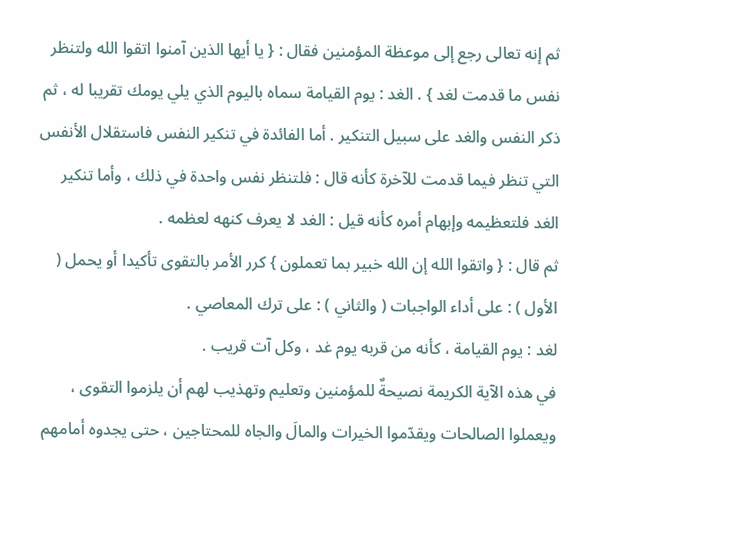ثم إنه تعالى رجع إلى موعظة المؤمنين فقال : { يا أيها الذين آمنوا اتقوا الله ولتنظر نفس ما قدمت لغد } . الغد : يوم القيامة سماه باليوم الذي يلي يومك تقريبا له ، ثم ذكر النفس والغد على سبيل التنكير . أما الفائدة في تنكير النفس فاستقلال الأنفس التي تنظر فيما قدمت للآخرة كأنه قال : فلتنظر نفس واحدة في ذلك ، وأما تنكير الغد فلتعظيمه وإبهام أمره كأنه قيل : الغد لا يعرف كنهه لعظمه .
ثم قال : { واتقوا الله إن الله خبير بما تعملون } كرر الأمر بالتقوى تأكيدا أو يحمل ( الأول ) : على أداء الواجبات ( والثاني ) : على ترك المعاصي .
لغد : يوم القيامة ، كأنه من قربه يوم غد ، وكل آت قريب .
في هذه الآية الكريمة نصيحةٌ للمؤمنين وتعليم وتهذيب لهم أن يلزموا التقوى ، ويعملوا الصالحات ويقدّموا الخيرات والمالَ والجاه للمحتاجين ، حتى يجدوه أمامهم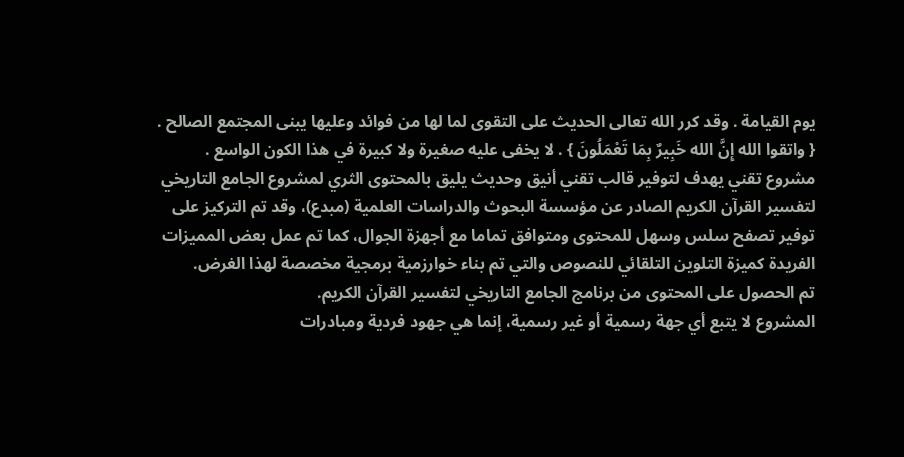يوم القيامة . وقد كرر الله تعالى الحديث على التقوى لما لها من فوائد وعليها يبنى المجتمع الصالح .
{ واتقوا الله إِنَّ الله خَبِيرٌ بِمَا تَعْمَلُونَ } . لا يخفى عليه صغيرة ولا كبيرة في هذا الكون الواسع .
مشروع تقني يهدف لتوفير قالب تقني أنيق وحديث يليق بالمحتوى الثري لمشروع الجامع التاريخي لتفسير القرآن الكريم الصادر عن مؤسسة البحوث والدراسات العلمية (مبدع)، وقد تم التركيز على توفير تصفح سلس وسهل للمحتوى ومتوافق تماما مع أجهزة الجوال، كما تم عمل بعض المميزات الفريدة كميزة التلوين التلقائي للنصوص والتي تم بناء خوارزمية برمجية مخصصة لهذا الغرض.
تم الحصول على المحتوى من برنامج الجامع التاريخي لتفسير القرآن الكريم.
المشروع لا يتبع أي جهة رسمية أو غير رسمية، إنما هي جهود فردية ومبادرات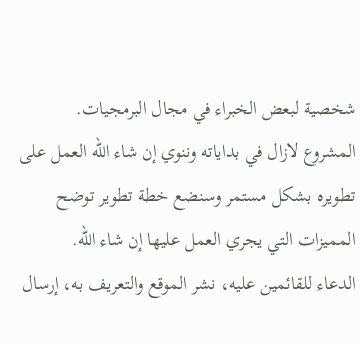شخصية لبعض الخبراء في مجال البرمجيات.
المشروع لازال في بداياته وننوي إن شاء الله العمل على تطويره بشكل مستمر وسنضع خطة تطوير توضح المميزات التي يجري العمل عليها إن شاء الله.
الدعاء للقائمين عليه، نشر الموقع والتعريف به، إرسال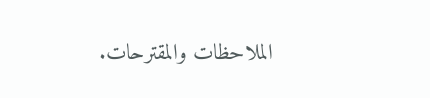الملاحظات والمقترحات.